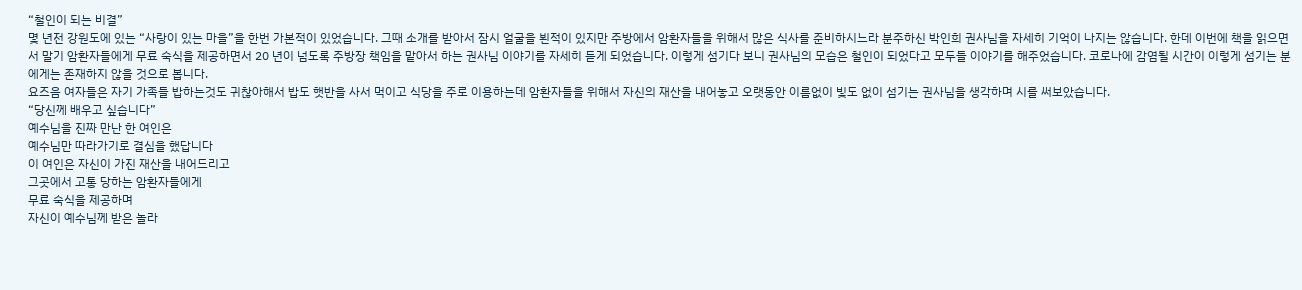“철인이 되는 비결”
몇 년전 강원도에 있는 “사랑이 있는 마을”을 한번 가본적이 있었습니다. 그때 소개를 받아서 잠시 얼굴을 뵌적이 있지만 주방에서 암환자들을 위해서 많은 식사를 준비하시느라 분주하신 박인희 권사님을 자세히 기억이 나지는 않습니다. 한데 이번에 책을 읽으면서 말기 암환자들에게 무료 숙식을 제공하면서 20 년이 넘도록 주방장 책임을 맡아서 하는 권사님 이야기를 자세히 듣게 되었습니다. 이렇게 섬기다 보니 권사님의 모습은 철인이 되었다고 모두들 이야기를 해주었습니다. 코로나에 감염될 시간이 이렇게 섬기는 분에게는 존재하지 않을 것으로 봅니다.
요즈음 여자들은 자기 가족들 밥하는것도 귀찮아해서 밥도 햇반을 사서 먹이고 식당을 주로 이용하는데 암환자들을 위해서 자신의 재산을 내어놓고 오랫동안 이름없이 빛도 없이 섬기는 권사님을 생각하며 시를 써보았습니다.
“당신께 배우고 싶습니다”
예수님을 진짜 만난 한 여인은
예수님만 따라가기로 결심을 했답니다
이 여인은 자신이 가진 재산을 내어드리고
그곳에서 고통 당하는 암환자들에게
무료 숙식을 제공하며
자신이 예수님께 받은 놀라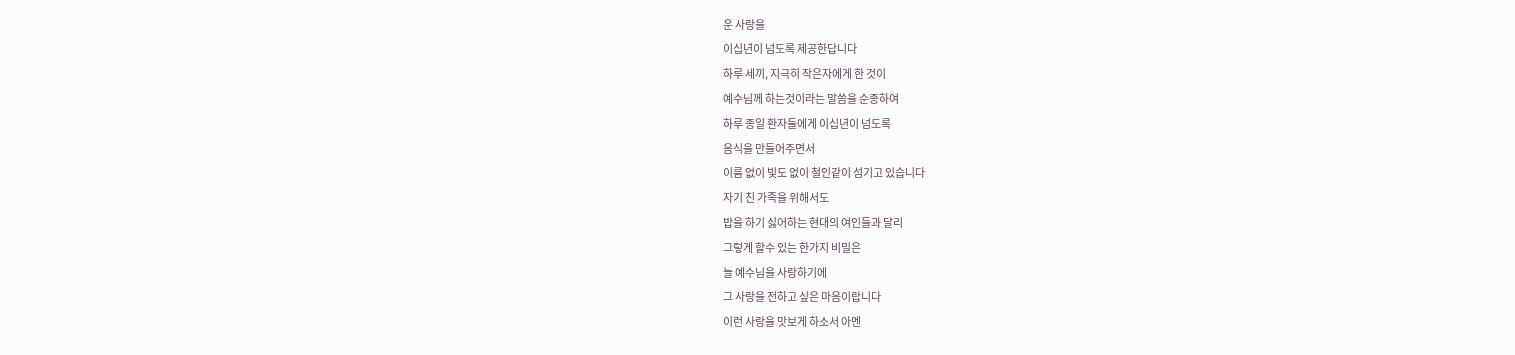운 사랑을
이십년이 넘도록 제공한답니다
하루 세끼, 지극히 작은자에게 한 것이
예수님께 하는것이라는 말씀을 순종하여
하루 종일 환자들에게 이십년이 넘도록
음식을 만들어주면서
이름 없이 빛도 없이 철인같이 섬기고 있습니다
자기 친 가족을 위해서도
밥을 하기 싫어하는 현대의 여인들과 달리
그렇게 할수 있는 한가지 비밀은
늘 예수님을 사랑하기에
그 사랑을 전하고 싶은 마음이랍니다
이런 사랑을 맛보게 하소서 아멘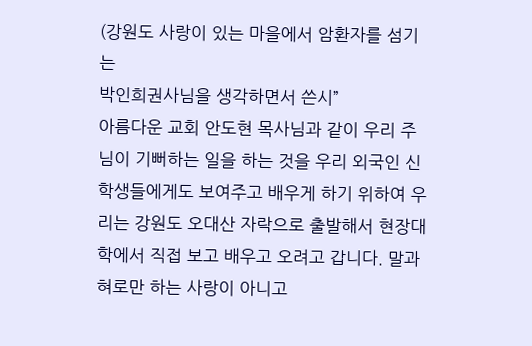(강원도 사랑이 있는 마을에서 암환자를 섬기는
박인희권사님을 생각하면서 쓴시”
아름다운 교회 안도현 목사님과 같이 우리 주님이 기뻐하는 일을 하는 것을 우리 외국인 신학생들에게도 보여주고 배우게 하기 위하여 우리는 강원도 오대산 자락으로 출발해서 현장대학에서 직접 보고 배우고 오려고 갑니다. 말과 혀로만 하는 사랑이 아니고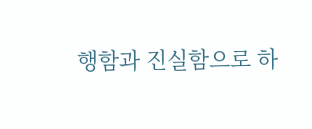행함과 진실함으로 하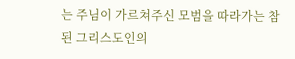는 주님이 가르쳐주신 모범을 따라가는 참된 그리스도인의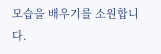모습을 배우기를 소원합니다.